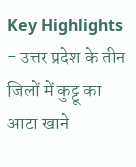Key Highlights
- उत्तर प्रदेश के तीन जिलों में कुट्टू का आटा खाने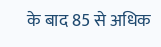के बाद 85 से अधिक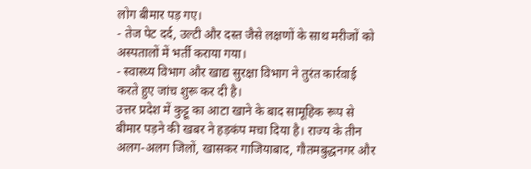लोग बीमार पड़ गए।
- तेज पेट दर्द, उल्टी और दस्त जैसे लक्षणों के साथ मरीजों को अस्पतालों में भर्ती कराया गया।
- स्वास्थ्य विभाग और खाद्य सुरक्षा विभाग ने तुरंत कार्रवाई करते हुए जांच शुरू कर दी है।
उत्तर प्रदेश में कुट्टू का आटा खाने के बाद सामूहिक रूप से बीमार पड़ने की खबर ने हड़कंप मचा दिया है। राज्य के तीन अलग-अलग जिलों, खासकर गाजियाबाद, गौतमबुद्धनगर और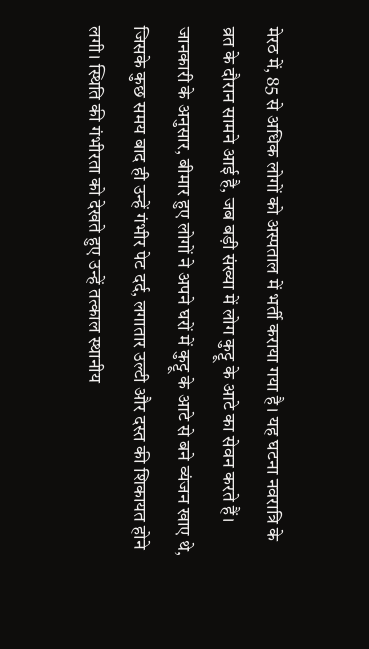मेरठ में, 85 से अधिक लोगों को अस्पताल में भर्ती कराया गया है। यह घटना नवरात्रि के व्रत के दौरान सामने आई है, जब बड़ी संख्या में लोग कुट्टू के आटे का सेवन करते हैं।
जानकारी के अनुसार, बीमार हुए लोगों ने अपने घरों में कुट्टू के आटे से बने व्यंजन खाए थे, जिसके कुछ समय बाद ही उन्हें गंभीर पेट दर्द, लगातार उल्टी और दस्त की शिकायत होने लगी। स्थिति की गंभीरता को देखते हुए उन्हें तत्काल स्थानीय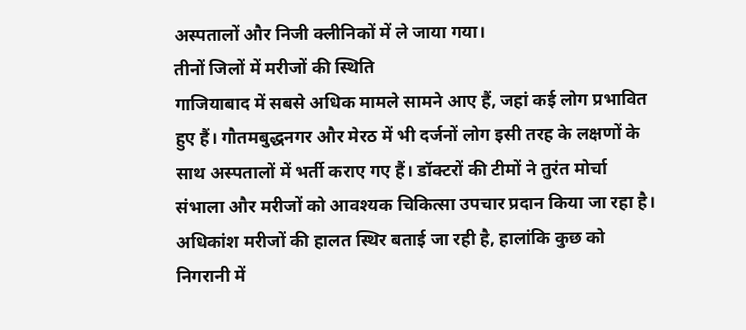अस्पतालों और निजी क्लीनिकों में ले जाया गया।
तीनों जिलों में मरीजों की स्थिति
गाजियाबाद में सबसे अधिक मामले सामने आए हैं, जहां कई लोग प्रभावित हुए हैं। गौतमबुद्धनगर और मेरठ में भी दर्जनों लोग इसी तरह के लक्षणों के साथ अस्पतालों में भर्ती कराए गए हैं। डॉक्टरों की टीमों ने तुरंत मोर्चा संभाला और मरीजों को आवश्यक चिकित्सा उपचार प्रदान किया जा रहा है। अधिकांश मरीजों की हालत स्थिर बताई जा रही है, हालांकि कुछ को निगरानी में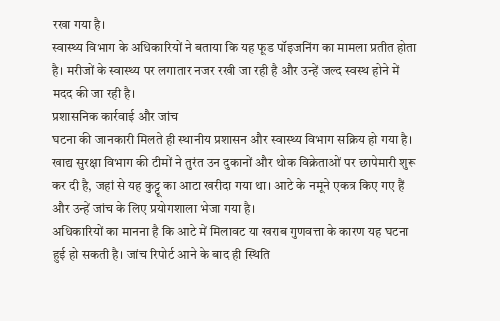रखा गया है।
स्वास्थ्य विभाग के अधिकारियों ने बताया कि यह फूड पॉइजनिंग का मामला प्रतीत होता है। मरीजों के स्वास्थ्य पर लगातार नजर रखी जा रही है और उन्हें जल्द स्वस्थ होने में मदद की जा रही है।
प्रशासनिक कार्रवाई और जांच
घटना की जानकारी मिलते ही स्थानीय प्रशासन और स्वास्थ्य विभाग सक्रिय हो गया है। खाद्य सुरक्षा विभाग की टीमों ने तुरंत उन दुकानों और थोक विक्रेताओं पर छापेमारी शुरू कर दी है, जहां से यह कुट्टू का आटा खरीदा गया था। आटे के नमूने एकत्र किए गए हैं और उन्हें जांच के लिए प्रयोगशाला भेजा गया है।
अधिकारियों का मानना है कि आटे में मिलावट या खराब गुणवत्ता के कारण यह घटना हुई हो सकती है। जांच रिपोर्ट आने के बाद ही स्थिति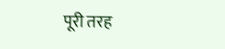पूरी तरह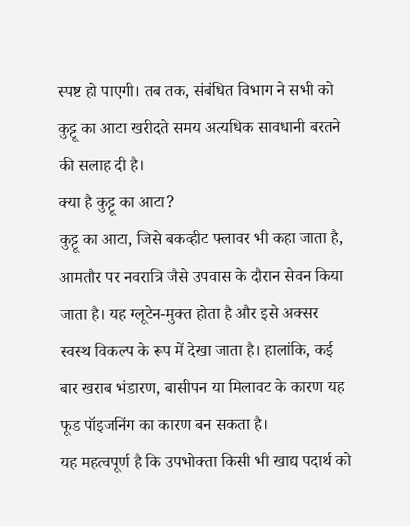स्पष्ट हो पाएगी। तब तक, संबंधित विभाग ने सभी को कुट्टू का आटा खरीदते समय अत्यधिक सावधानी बरतने की सलाह दी है।
क्या है कुट्टू का आटा?
कुट्टू का आटा, जिसे बकव्हीट फ्लावर भी कहा जाता है, आमतौर पर नवरात्रि जैसे उपवास के दौरान सेवन किया जाता है। यह ग्लूटेन-मुक्त होता है और इसे अक्सर स्वस्थ विकल्प के रूप में देखा जाता है। हालांकि, कई बार खराब भंडारण, बासीपन या मिलावट के कारण यह फूड पॉइजनिंग का कारण बन सकता है।
यह महत्वपूर्ण है कि उपभोक्ता किसी भी खाद्य पदार्थ को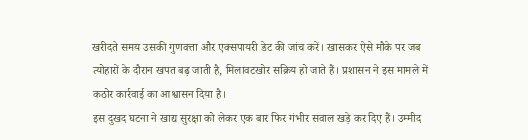खरीदते समय उसकी गुणवत्ता और एक्सपायरी डेट की जांच करें। खासकर ऐसे मौके पर जब त्योहारों के दौरान खपत बढ़ जाती है, मिलावटखोर सक्रिय हो जाते हैं। प्रशासन ने इस मामले में कठोर कार्रवाई का आश्वासन दिया है।
इस दुखद घटना ने खाद्य सुरक्षा को लेकर एक बार फिर गंभीर सवाल खड़े कर दिए हैं। उम्मीद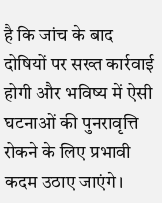है कि जांच के बाद दोषियों पर सख्त कार्रवाई होगी और भविष्य में ऐसी घटनाओं की पुनरावृत्ति रोकने के लिए प्रभावी कदम उठाए जाएंगे।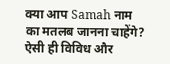क्या आप Samah नाम का मतलब जानना चाहेंगे? ऐसी ही विविध और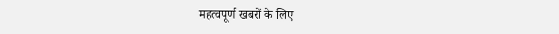महत्वपूर्ण खबरों के लिए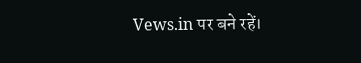Vews.in पर बने रहें।